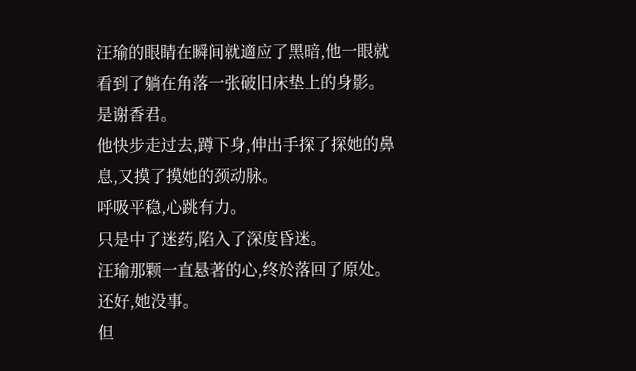汪瑜的眼睛在瞬间就適应了黑暗,他一眼就看到了躺在角落一张破旧床垫上的身影。
是谢香君。
他快步走过去,蹲下身,伸出手探了探她的鼻息,又摸了摸她的颈动脉。
呼吸平稳,心跳有力。
只是中了迷药,陷入了深度昏迷。
汪瑜那颗一直悬著的心,终於落回了原处。
还好,她没事。
但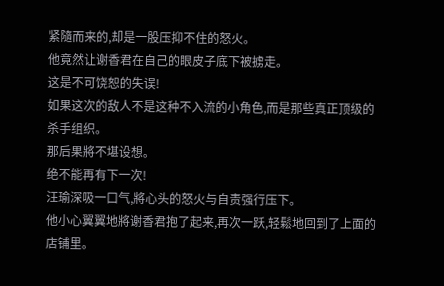紧隨而来的,却是一股压抑不住的怒火。
他竟然让谢香君在自己的眼皮子底下被掳走。
这是不可饶恕的失误!
如果这次的敌人不是这种不入流的小角色,而是那些真正顶级的杀手组织。
那后果將不堪设想。
绝不能再有下一次!
汪瑜深吸一口气,將心头的怒火与自责强行压下。
他小心翼翼地將谢香君抱了起来,再次一跃,轻鬆地回到了上面的店铺里。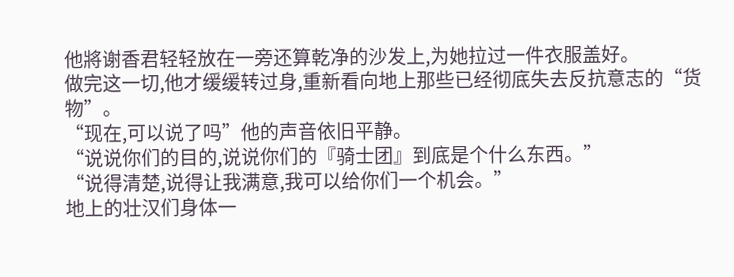他將谢香君轻轻放在一旁还算乾净的沙发上,为她拉过一件衣服盖好。
做完这一切,他才缓缓转过身,重新看向地上那些已经彻底失去反抗意志的“货物”。
“现在,可以说了吗”他的声音依旧平静。
“说说你们的目的,说说你们的『骑士团』到底是个什么东西。”
“说得清楚,说得让我满意,我可以给你们一个机会。”
地上的壮汉们身体一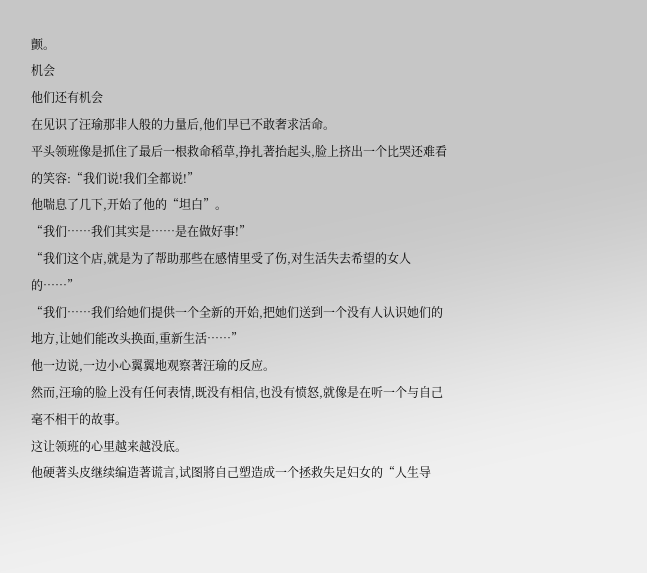颤。
机会
他们还有机会
在见识了汪瑜那非人般的力量后,他们早已不敢奢求活命。
平头领班像是抓住了最后一根救命稻草,挣扎著抬起头,脸上挤出一个比哭还难看的笑容:“我们说!我们全都说!”
他喘息了几下,开始了他的“坦白”。
“我们……我们其实是……是在做好事!”
“我们这个店,就是为了帮助那些在感情里受了伤,对生活失去希望的女人的……”
“我们……我们给她们提供一个全新的开始,把她们送到一个没有人认识她们的地方,让她们能改头换面,重新生活……”
他一边说,一边小心翼翼地观察著汪瑜的反应。
然而,汪瑜的脸上没有任何表情,既没有相信,也没有愤怒,就像是在听一个与自己毫不相干的故事。
这让领班的心里越来越没底。
他硬著头皮继续编造著谎言,试图將自己塑造成一个拯救失足妇女的“人生导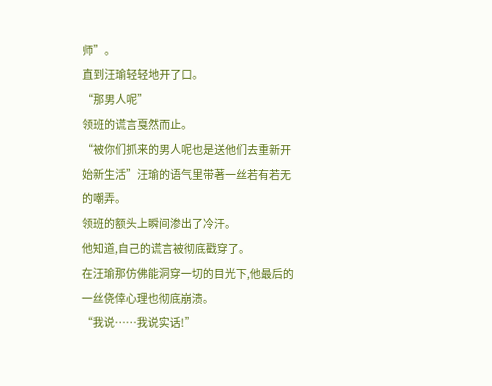师”。
直到汪瑜轻轻地开了口。
“那男人呢”
领班的谎言戛然而止。
“被你们抓来的男人呢也是送他们去重新开始新生活”汪瑜的语气里带著一丝若有若无的嘲弄。
领班的额头上瞬间渗出了冷汗。
他知道,自己的谎言被彻底戳穿了。
在汪瑜那仿佛能洞穿一切的目光下,他最后的一丝侥倖心理也彻底崩溃。
“我说……我说实话!”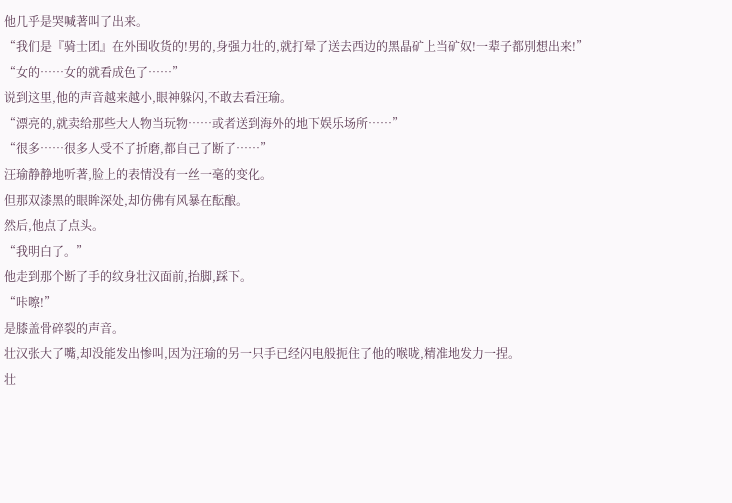他几乎是哭喊著叫了出来。
“我们是『骑士团』在外围收货的!男的,身强力壮的,就打晕了送去西边的黑晶矿上当矿奴!一辈子都別想出来!”
“女的……女的就看成色了……”
说到这里,他的声音越来越小,眼神躲闪,不敢去看汪瑜。
“漂亮的,就卖给那些大人物当玩物……或者送到海外的地下娱乐场所……”
“很多……很多人受不了折磨,都自己了断了……”
汪瑜静静地听著,脸上的表情没有一丝一毫的变化。
但那双漆黑的眼眸深处,却仿佛有风暴在酝酿。
然后,他点了点头。
“我明白了。”
他走到那个断了手的纹身壮汉面前,抬脚,踩下。
“咔嚓!”
是膝盖骨碎裂的声音。
壮汉张大了嘴,却没能发出惨叫,因为汪瑜的另一只手已经闪电般扼住了他的喉咙,精准地发力一捏。
壮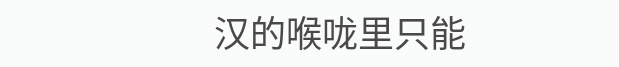汉的喉咙里只能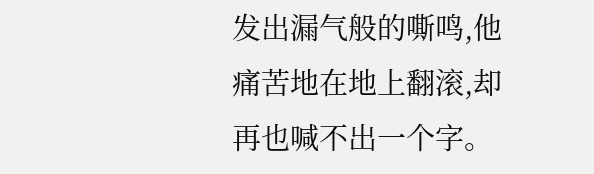发出漏气般的嘶鸣,他痛苦地在地上翻滚,却再也喊不出一个字。